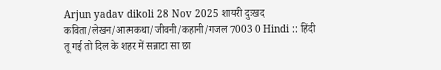Arjun yadav dikoli 28 Nov 2025 शायरी दुःखद कविता/लेखन/आत्मकथा/जीवनी/कहानी/गजल 7003 0 Hindi :: हिंदी
तू गई तो दिल के शहर में सन्नाटा सा छा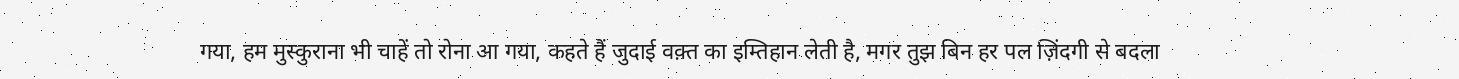गया, हम मुस्कुराना भी चाहें तो रोना आ गया, कहते हैं जुदाई वक़्त का इम्तिहान लेती है, मगर तुझ बिन हर पल ज़िंदगी से बदला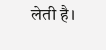लेती है।